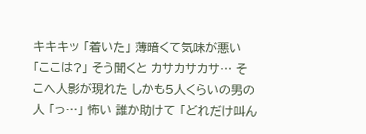キキキッ 「着いた」 薄暗くて気味が悪い 「ここは?」 そう聞くと カサカサカサ… そこへ人影が現れた しかも5人くらいの男の人 「っ…」 怖い 誰か助けて 「どれだけ叫ん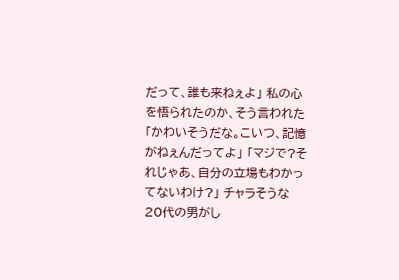だって、誰も来ねぇよ」 私の心を悟られたのか、そう言われた 「かわいそうだな。こいつ、記憶がねぇんだってよ」 「マジで?それじゃあ、自分の立場もわかってないわけ?」 チャラそうな20代の男がし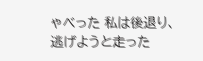ゃべった 私は後退り、逃げようと走った